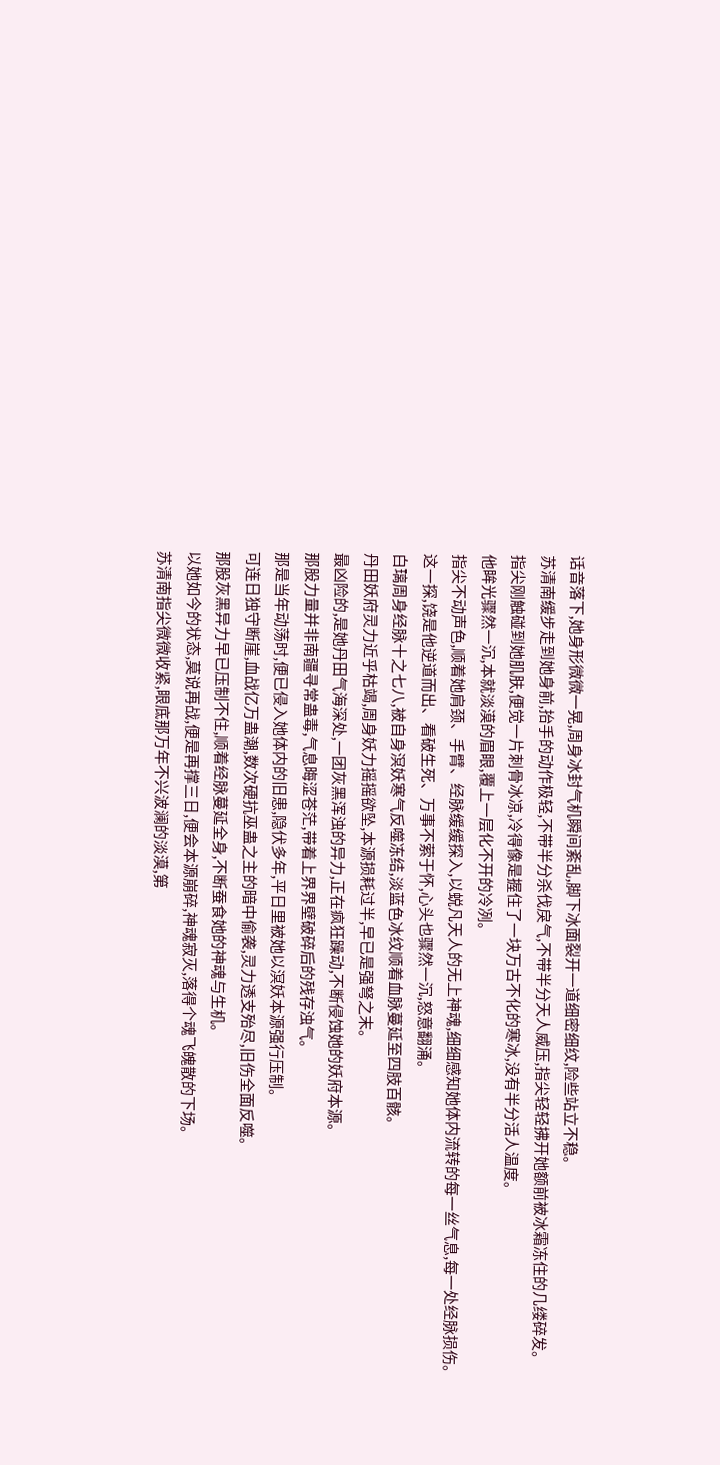话音落下,她身形微微一晃,周身冰封气机瞬间紊乱,脚下冰面裂开一道细密细纹,险些站立不稳。
苏清南缓步走到她身前,抬手的动作极轻,不带半分杀伐戾气,不带半分天人威压,指尖轻轻拂开她额前被冰霜冻住的几缕碎发。
指尖刚触碰到她肌肤,便觉一片刺骨冰凉,冷得像是握住了一块万古不化的寒冰,没有半分活人温度。
他眸光骤然一沉,本就淡漠的眉眼,覆上一层化不开的冷冽。
指尖不动声色,顺着她肩颈、手臂、经脉缓缓探入,以蜕凡天人的无上神魂,细细感知她体内流转的每一丝气息,每一处经脉损伤。
这一探,饶是他逆道而出、看破生死、万事不萦于怀,心头也骤然一沉,怒意翻涌。
白璃周身经脉十之七八,被自身溟妖寒气反噬冻结,淡蓝色冰纹顺着血脉蔓延至四肢百骸。
丹田妖府灵力近乎枯竭,周身妖力摇摇欲坠,本源损耗过半,早已是强弩之末。
最凶险的,是她丹田气海深处,一团灰黑浑浊的异力,正在疯狂躁动,不断侵蚀她的妖府本源。
那股力量并非南疆寻常蛊毒,气息晦涩苍茫,带着上界界壁破碎后的残存浊气。
那是当年动荡时,便已侵入她体内的旧患,隐伏多年,平日里被她以溟妖本源强行压制。
可连日独守断崖,血战亿万蛊潮,数次硬抗巫蛊之主的暗中偷袭,灵力透支殆尽,旧伤全面反噬。
那股灰黑异力早已压制不住,顺着经脉蔓延全身,不断蚕食她的神魂与生机。
以她如今的状态,莫说再战,便是再撑三日,便会本源崩碎,神魂寂灭,落得个魂飞魄散的下场。
苏清南指尖微微收紧,眼底那万年不兴波澜的淡漠,第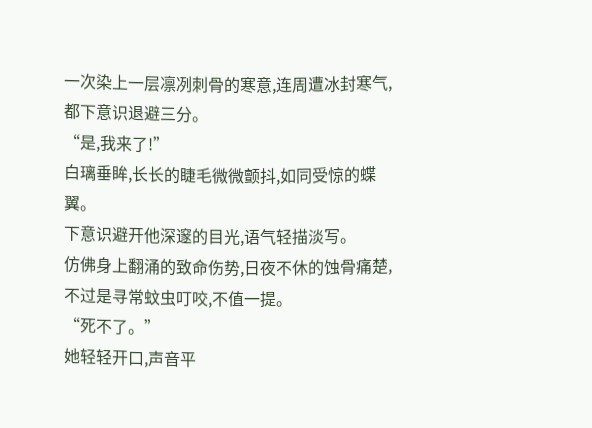一次染上一层凛冽刺骨的寒意,连周遭冰封寒气,都下意识退避三分。
“是,我来了!”
白璃垂眸,长长的睫毛微微颤抖,如同受惊的蝶翼。
下意识避开他深邃的目光,语气轻描淡写。
仿佛身上翻涌的致命伤势,日夜不休的蚀骨痛楚,不过是寻常蚊虫叮咬,不值一提。
“死不了。”
她轻轻开口,声音平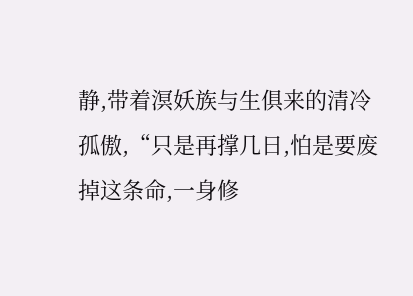静,带着溟妖族与生俱来的清冷孤傲,“只是再撑几日,怕是要废掉这条命,一身修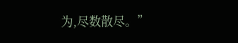为,尽数散尽。”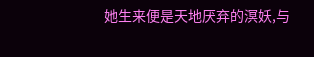她生来便是天地厌弃的溟妖,与